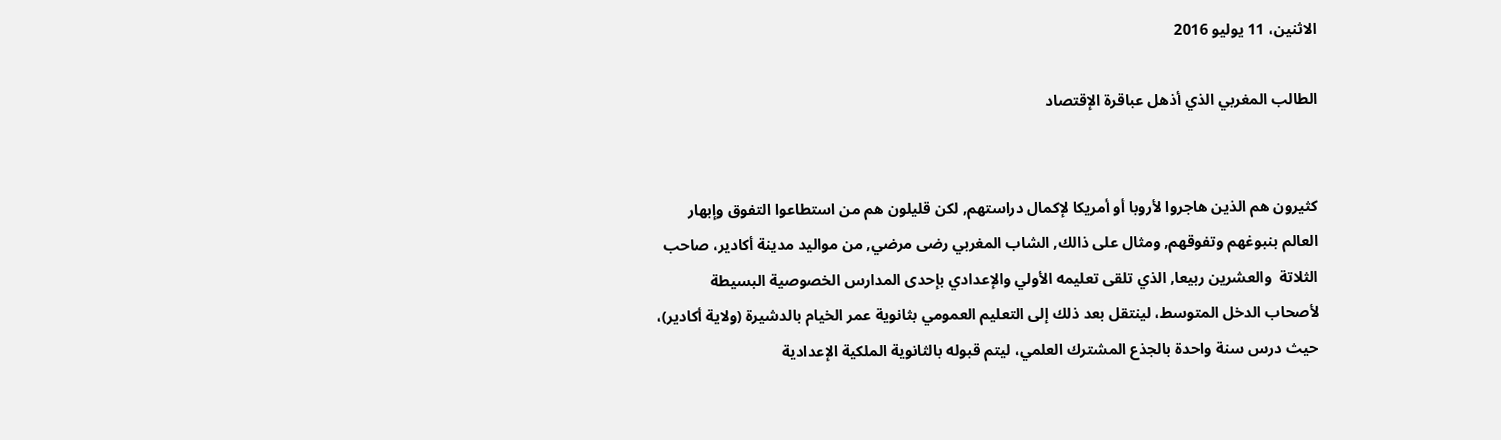الاثنين، 11 يوليو 2016

الطالب المغربي الذي أذهل عباقرة الإقتصاد


كثيرون هم الذين هاجروا لأروبا أو أمريكا لإكمال دراستهم, لكن قليلون هم من استطاعوا التفوق وإبهار العالم بنبوغهم وتفوقهم, ومثال على ذالك, الشاب المغربي رضى مرضي, من مواليد مدينة أكادير، صاحب الثلاتة  والعشرين ربيعا, الذي تلقى تعليمه الأولي والإعدادي بإحدى المدارس الخصوصية البسيطة لأصحاب الدخل المتوسط، لينتقل بعد ذلك إلى التعليم العمومي بثانوية عمر الخيام بالدشيرة (ولاية أكادير)، حيث درس سنة واحدة بالجذع المشترك العلمي، ليتم قبوله بالثانوية الملكية الإعدادية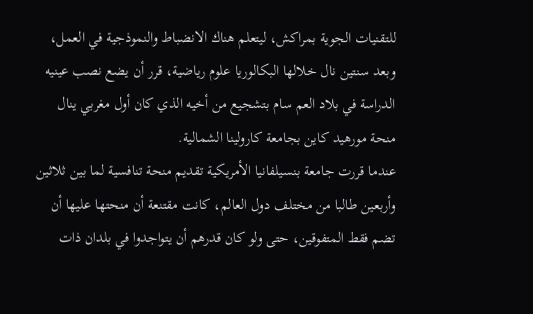للتقنيات الجوية بمراكش، ليتعلم هناك الانضباط والنموذجية في العمل، وبعد سنتين نال خلالها البكالوريا علوم رياضية، قرر أن يضع نصب عينيه الدراسة في بلاد العم سام بتشجيع من أخيه الذي كان أول مغربي ينال منحة مورهيد كاين بجامعة كارولينا الشمالية.
عندما قررت جامعة بنسيلفانيا الأمريكية تقديم منحة تنافسية لما بين ثلاثين وأربعين طالبا من مختلف دول العالم، كانت مقتنعة أن منحتها عليها أن تضم فقط المتفوقين، حتى ولو كان قدرهم أن يتواجدوا في بلدان ذات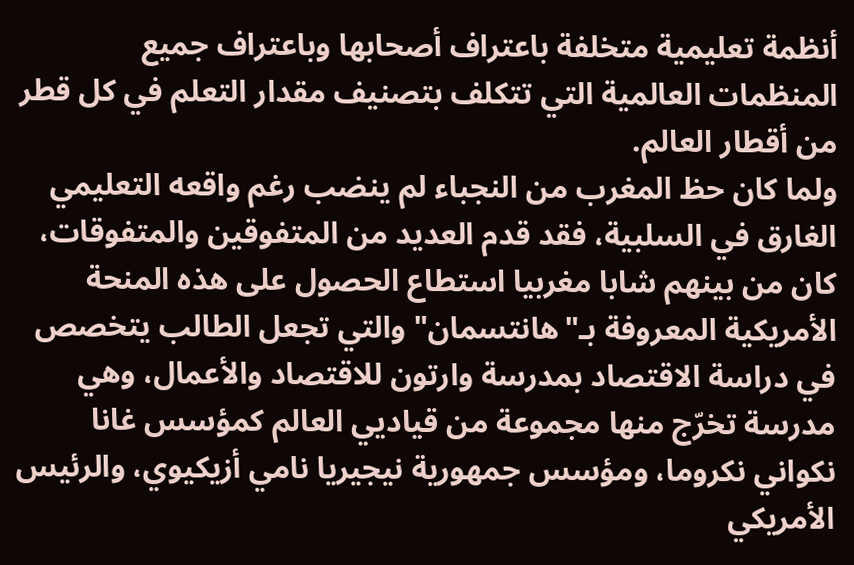أنظمة تعليمية متخلفة باعتراف أصحابها وباعتراف جميع المنظمات العالمية التي تتكلف بتصنيف مقدار التعلم في كل قطر من أقطار العالم.
ولما كان حظ المغرب من النجباء لم ينضب رغم واقعه التعليمي الغارق في السلبية، فقد قدم العديد من المتفوقين والمتفوقات، كان من بينهم شابا مغربيا استطاع الحصول على هذه المنحة الأمريكية المعروفة بـ"هانتسمان" والتي تجعل الطالب يتخصص في دراسة الاقتصاد بمدرسة وارتون للاقتصاد والأعمال، وهي مدرسة تخرّج منها مجموعة من قياديي العالم كمؤسس غانا نكواني نكروما، ومؤسس جمهورية نيجيريا نامي أزيكيوي، والرئيس الأمريكي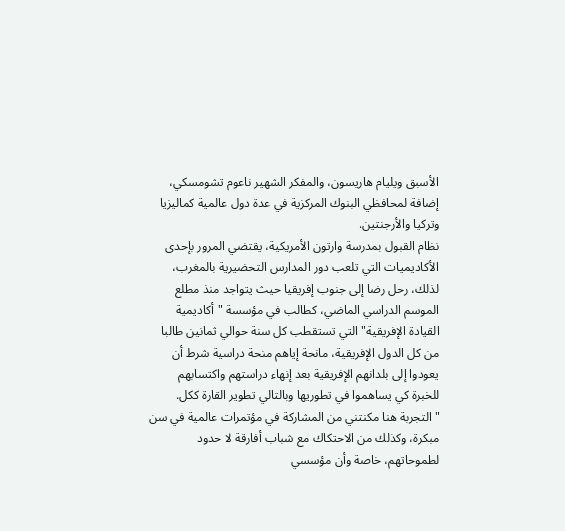الأسبق ويليام هاريسون، والمفكر الشهير ناعوم تشومسكي، إضافة لمحافظي البنوك المركزية في عدة دول عالمية كماليزيا وتركيا والأرجنتين.
نظام القبول بمدرسة وارتون الأمريكية، يقتضي المرور بإحدى الأكاديميات التي تلعب دور المدارس التحضيرية بالمغرب، لذلك، رحل رضا إلى جنوب إفريقيا حيث يتواجد منذ مطلع الموسم الدراسي الماضي، كطالب في مؤسسة "أكاديمية القيادة الإفريقية" التي تستقطب كل سنة حوالي ثمانين طالبا من كل الدول الإفريقية، مانحة إياهم منحة دراسية شرط أن يعودوا إلى بلدانهم الإفريقية بعد إنهاء دراستهم واكتسابهم للخبرة كي يساهموا في تطوريها وبالتالي تطوير القارة ككل.
"التجربة هنا مكنتني من المشاركة في مؤتمرات عالمية في سن مبكرة، وكذلك من الاحتكاك مع شباب أفارقة لا حدود لطموحاتهم، خاصة وأن مؤسسي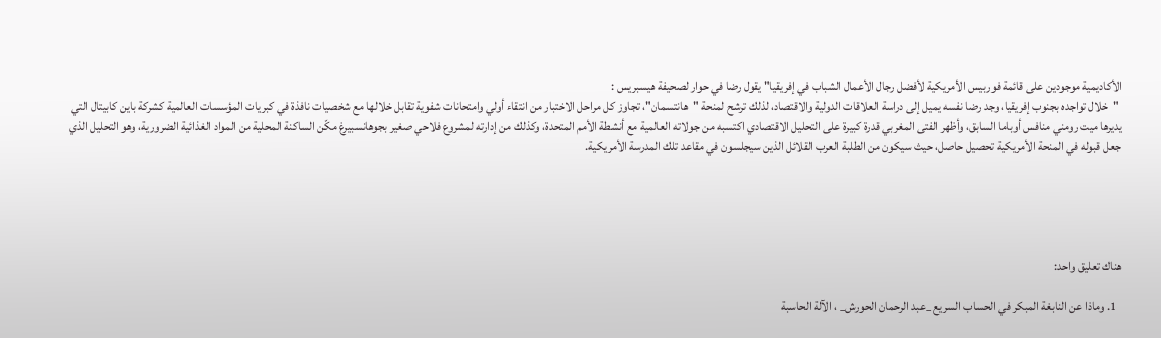الأكاديمية موجودين على قائمة فوربيس الأمريكية لأفضل رجال الأعمال الشباب في إفريقيا" يقول رضا في حوار لصحيفة هيسبريس :
 "خلال تواجده بجنوب إفريقيا، وجد رضا نفسه يميل إلى دراسة العلاقات الدولية والاقتصاد، لذلك ترشح لمنحة "هانتسمان"، تجاوز كل مراحل الاختبار من انتقاء أولي وامتحانات شفوية تقابل خلالها مع شخصيات نافذة في كبريات المؤسسات العالمية كشركة باين كابيتال التي يديرها ميت رومني منافس أوباما السابق، وأظهر الفتى المغربي قدرة كبيرة على التحليل الاقتصادي اكتسبه من جولاته العالمية مع أنشطة الأمم المتحدة، وكذلك من إدارته لمشروع فلاحي صغير بجوهانسبيرغ مكّن الساكنة المحلية من المواد الغذائية الضرورية، وهو التحليل الذي جعل قبوله في المنحة الأمريكية تحصيل حاصل، حيث سيكون من الطلبة العرب القلائل الذين سيجلسون في مقاعد تلك المدرسة الأمريكية.





هناك تعليق واحد:

  1. وماذا عن النابغة المبكر في الحساب السريع _عبد الرحمان الحورش_ ، الآلة الحاسبة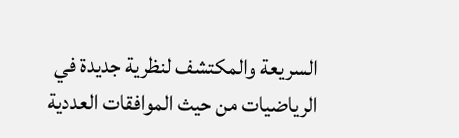السريعة والمكتشف لنظرية جديدة في الرياضيات من حيث الموافقات العددية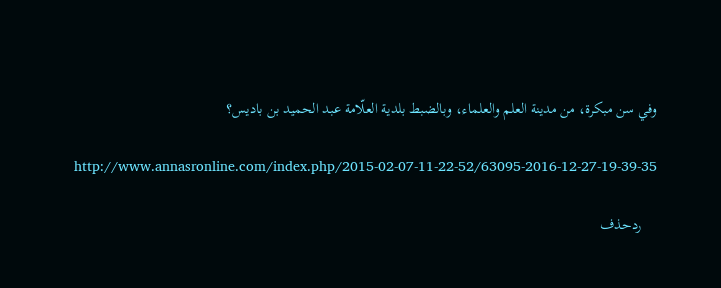وفي سن مبكرة، من مدينة العلم والعلماء، وبالضبط بلدية العلّامة عبد الحميد بن باديس؟

    http://www.annasronline.com/index.php/2015-02-07-11-22-52/63095-2016-12-27-19-39-35

    ردحذف